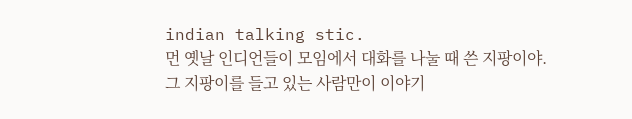indian talking stic.
먼 옛날 인디언들이 모임에서 대화를 나눌 때 쓴 지팡이야.
그 지팡이를 들고 있는 사람만이 이야기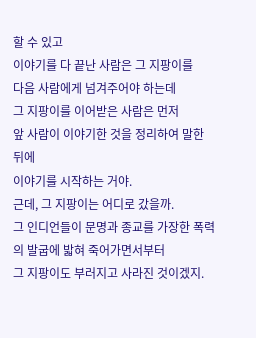할 수 있고
이야기를 다 끝난 사람은 그 지팡이를
다음 사람에게 넘겨주어야 하는데
그 지팡이를 이어받은 사람은 먼저
앞 사람이 이야기한 것을 정리하여 말한 뒤에
이야기를 시작하는 거야.
근데, 그 지팡이는 어디로 갔을까.
그 인디언들이 문명과 종교를 가장한 폭력의 발굽에 밟혀 죽어가면서부터
그 지팡이도 부러지고 사라진 것이겠지.